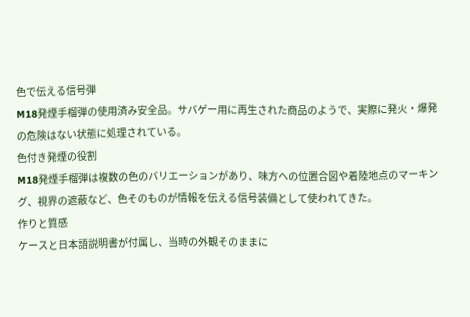色で伝える信号弾
M18発煙手榴弾の使用済み安全品。サバゲー用に再生された商品のようで、実際に発火・爆発の危険はない状態に処理されている。
色付き発煙の役割
M18発煙手榴弾は複数の色のバリエーションがあり、味方への位置合図や着陸地点のマーキング、視界の遮蔽など、色そのものが情報を伝える信号装備として使われてきた。
作りと質感
ケースと日本語説明書が付属し、当時の外観そのままに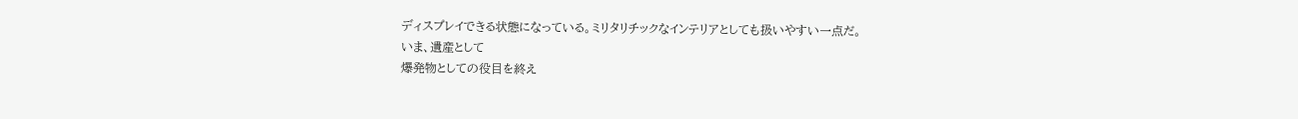ディスプレイできる状態になっている。ミリタリチックなインテリアとしても扱いやすい一点だ。
いま、遺産として
爆発物としての役目を終え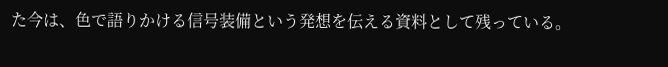た今は、色で語りかける信号装備という発想を伝える資料として残っている。